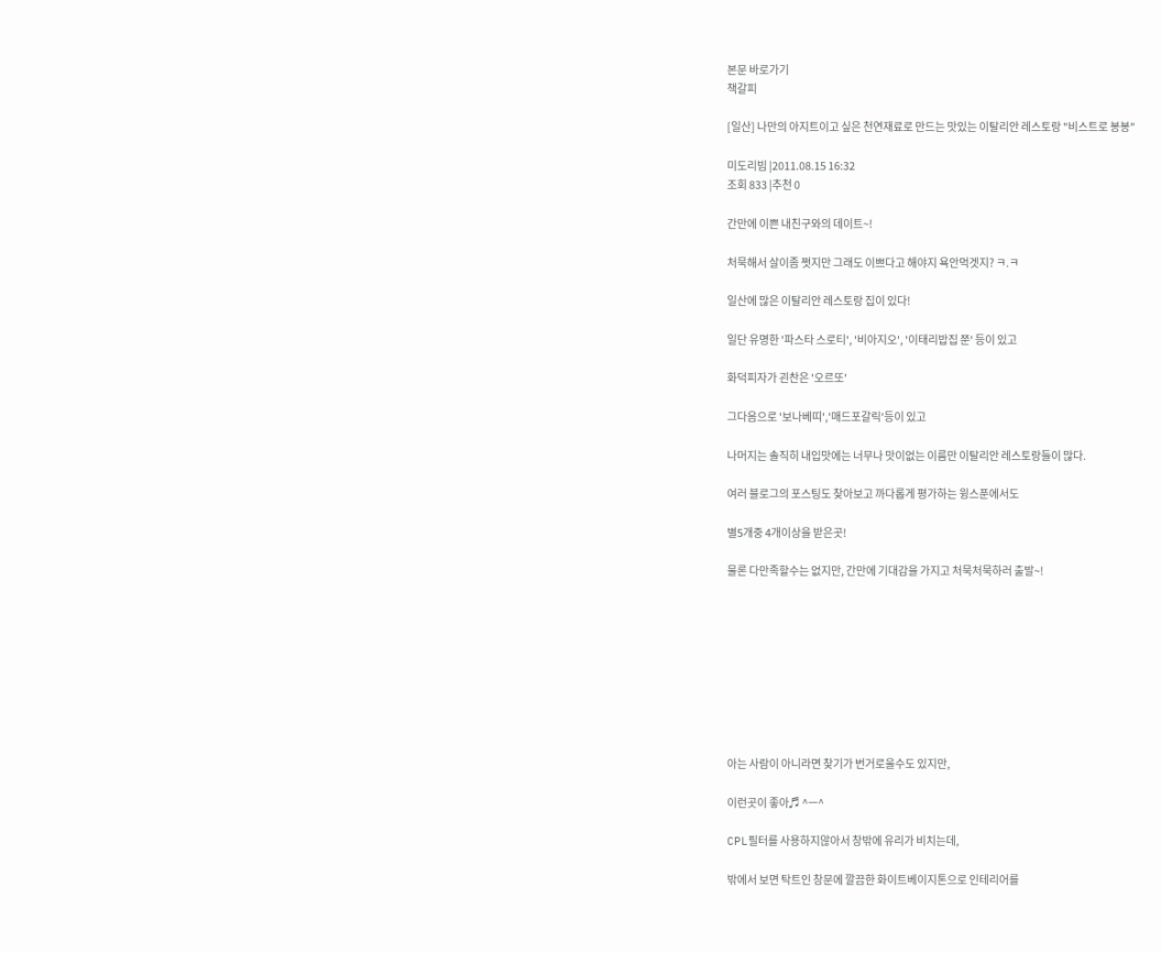본문 바로가기
책갈피

[일산] 나만의 아지트이고 싶은 천연재료로 만드는 맛있는 이탈리안 레스토랑 "비스트로 봉봉"

미도리빔 |2011.08.15 16:32
조회 833 |추천 0

간만에 이쁜 내친구와의 데이트~!

처묵해서 살이좀 쩟지만 그래도 이쁘다고 해야지 욕안먹겟지? ㅋ.ㅋ

일산에 많은 이탈리안 레스토랑 집이 있다!

일단 유명한 '파스타 스로티', '비아지오', '이태리밥집 쭌' 등이 있고

화덕피자가 괸찬은 '오르또'

그다음으로 '보나베띠','매드포갈릭'등이 있고

나머지는 솔직히 내입맛에는 너무나 맛이없는 이름만 이탈리안 레스토랑들이 많다.

여러 블로그의 포스팅도 찾아보고 까다롭게 평가하는 윙스푼에서도

별5개중 4개이상을 받은곳!

물론 다만족할수는 없지만, 간만에 기대감을 가지고 처묵처묵하러 출발~!









아는 사람이 아니라면 찾기가 번거로울수도 있지만,

이런곳이 좋아♬ ^ㅡ^

CPL필터를 사용하지않아서 창밖에 유리가 비치는데,

밖에서 보면 탁트인 창문에 깔끔한 화이트베이지톤으로 인테리어를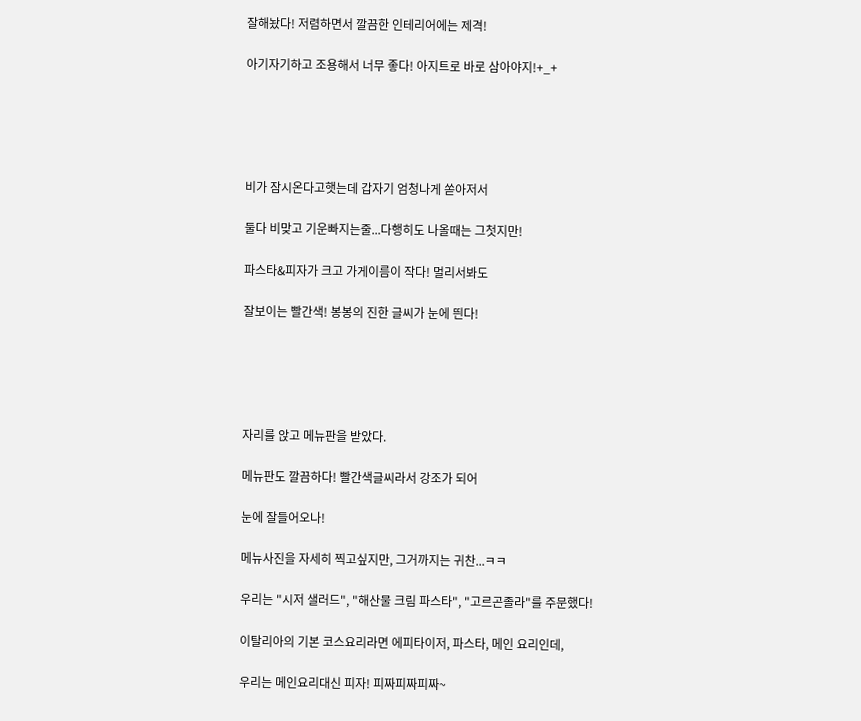잘해놨다! 저렴하면서 깔끔한 인테리어에는 제격!

아기자기하고 조용해서 너무 좋다! 아지트로 바로 삼아야지!+_+





비가 잠시온다고햇는데 갑자기 엄청나게 쏟아저서

둘다 비맞고 기운빠지는줄...다행히도 나올때는 그첫지만!

파스타&피자가 크고 가게이름이 작다! 멀리서봐도

잘보이는 빨간색! 봉봉의 진한 글씨가 눈에 띈다!





자리를 앉고 메뉴판을 받았다.

메뉴판도 깔끔하다! 빨간색글씨라서 강조가 되어

눈에 잘들어오나!

메뉴사진을 자세히 찍고싶지만, 그거까지는 귀찬...ㅋㅋ

우리는 "시저 샐러드", "해산물 크림 파스타", "고르곤졸라"를 주문했다!

이탈리아의 기본 코스요리라면 에피타이저, 파스타, 메인 요리인데,

우리는 메인요리대신 피자! 피짜피짜피짜~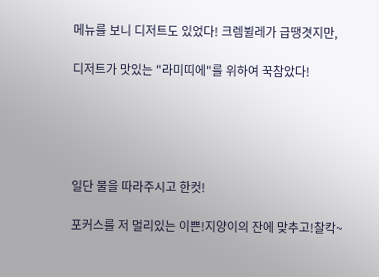메뉴를 보니 디저트도 있었다! 크렘뷜레가 급땡겻지만,

디저트가 맛있는 "라미띠에"를 위하여 꾹참았다!





일단 물을 따라주시고 한컷!

포커스를 저 멀리있는 이쁜!지양이의 잔에 맞추고!찰칵~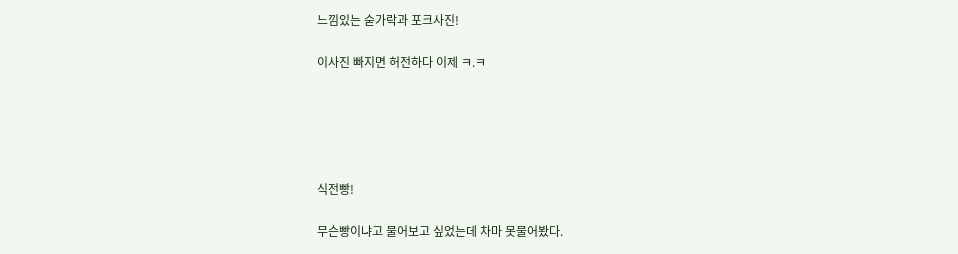느낌있는 숟가락과 포크사진!

이사진 빠지면 허전하다 이제 ㅋ.ㅋ





식전빵!

무슨빵이냐고 물어보고 싶었는데 차마 못물어봤다.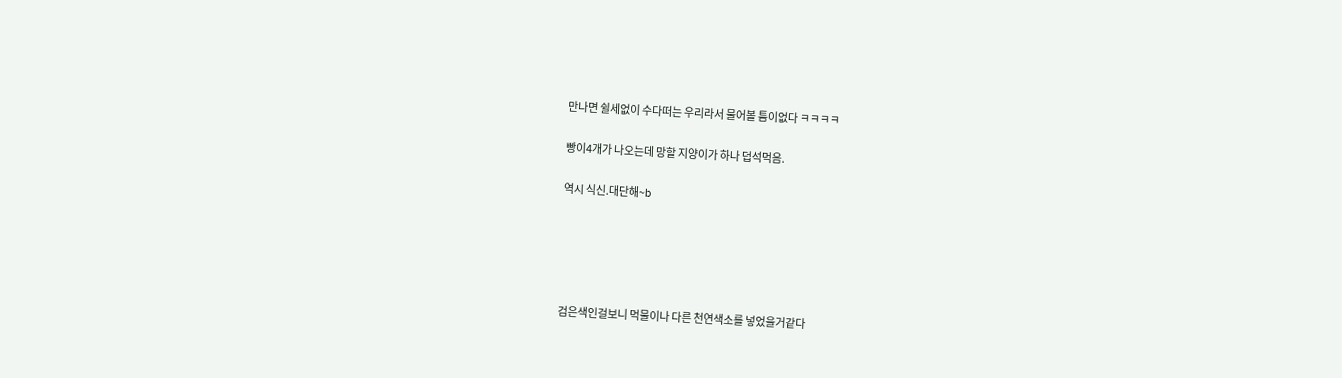만나면 쉴세없이 수다떠는 우리라서 물어볼 틈이없다 ㅋㅋㅋㅋ

빵이4개가 나오는데 망할 지양이가 하나 덥석먹음.

역시 식신.대단해~b





검은색인걸보니 먹물이나 다른 천연색소를 넣었을거같다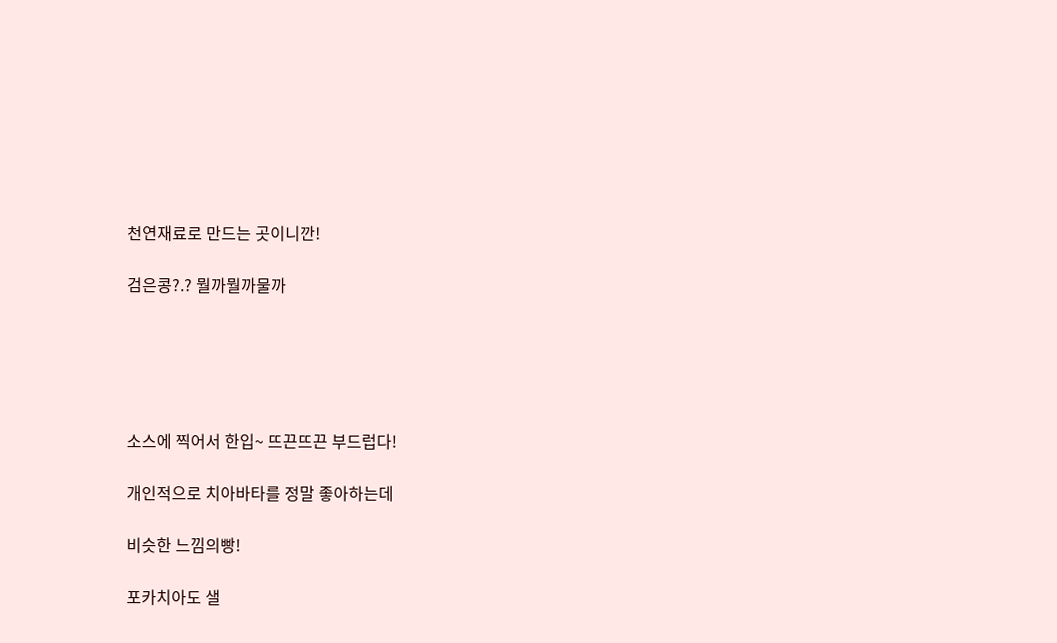천연재료로 만드는 곳이니깐!

검은콩?.? 뭘까뭘까물까





소스에 찍어서 한입~ 뜨끈뜨끈 부드럽다!

개인적으로 치아바타를 정말 좋아하는데

비슷한 느낌의빵!

포카치아도 샐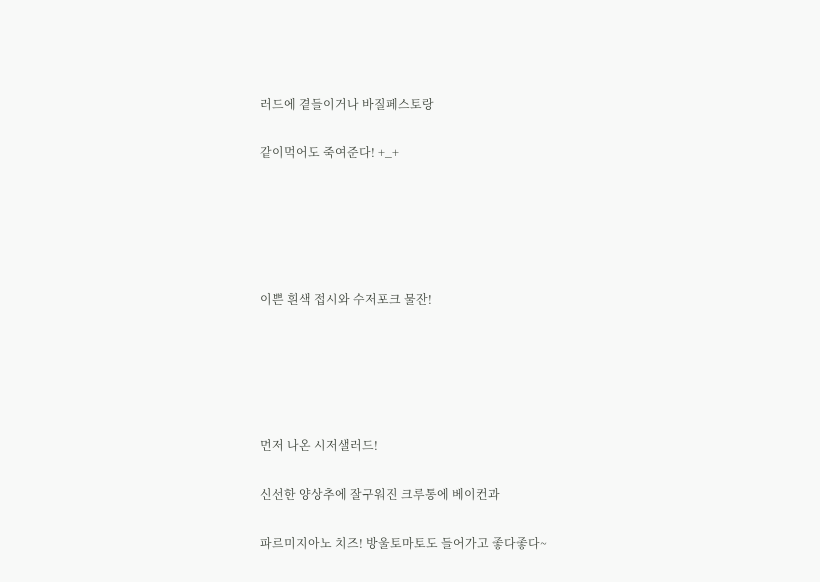러드에 곁들이거나 바질페스토랑

같이먹어도 죽여준다! +_+





이쁜 흰색 접시와 수저포크 물잔!





먼저 나온 시저샐러드!

신선한 양상추에 잘구워진 크루통에 베이컨과

파르미지아노 치즈! 방울토마토도 들어가고 좋다좋다~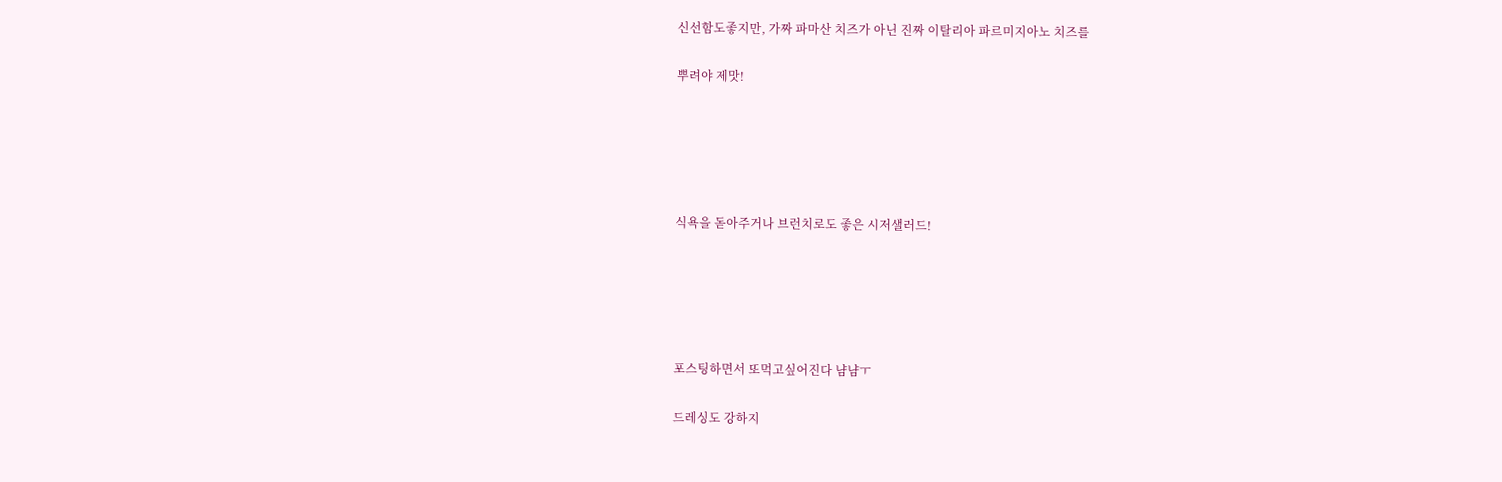신선함도좋지만, 가짜 파마산 치즈가 아닌 진짜 이탈리아 파르미지아노 치즈를

뿌려야 제맛!





식욕을 돋아주거나 브런치로도 좋은 시저샐러드!





포스팅하면서 또먹고싶어진다 냠냠ㅜ

드레싱도 강하지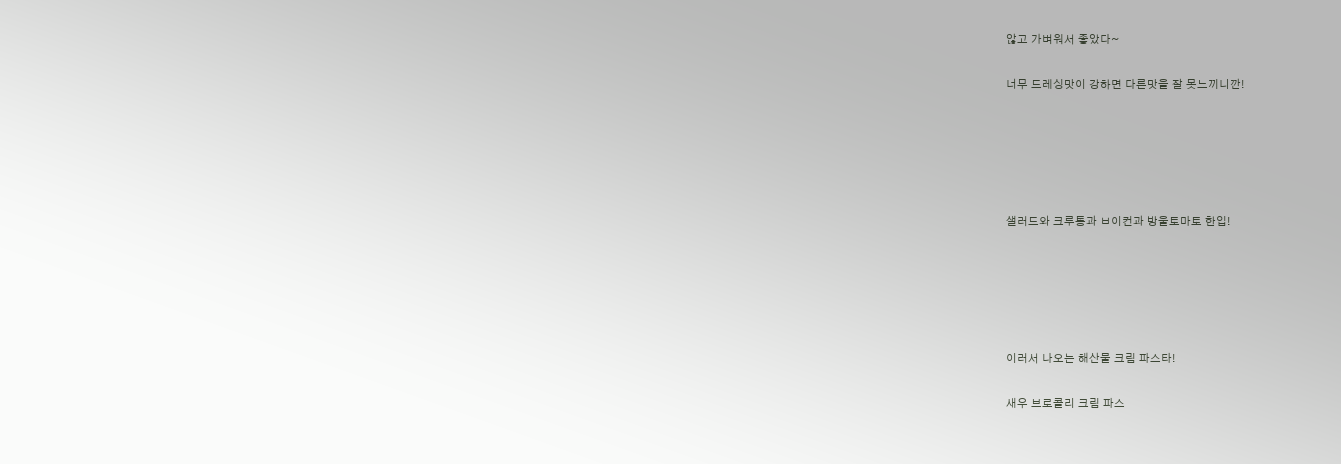않고 가벼워서 좋았다~

너무 드레싱맛이 강하면 다른맛을 잘 못느끼니깐!





샐러드와 크루통과 ㅂ이컨과 방울토마토 한입!





이러서 나오는 해산물 크림 파스타!

새우 브로콜리 크림 파스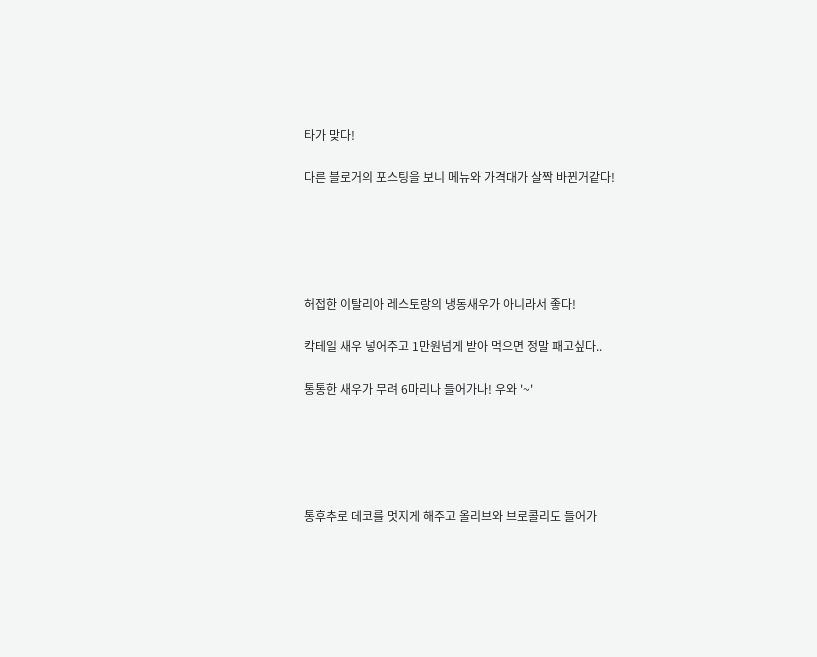타가 맞다!

다른 블로거의 포스팅을 보니 메뉴와 가격대가 살짝 바뀐거같다!





허접한 이탈리아 레스토랑의 냉동새우가 아니라서 좋다!

칵테일 새우 넣어주고 1만원넘게 받아 먹으면 정말 패고싶다..

통통한 새우가 무려 6마리나 들어가나! 우와 '~'





통후추로 데코를 멋지게 해주고 올리브와 브로콜리도 들어가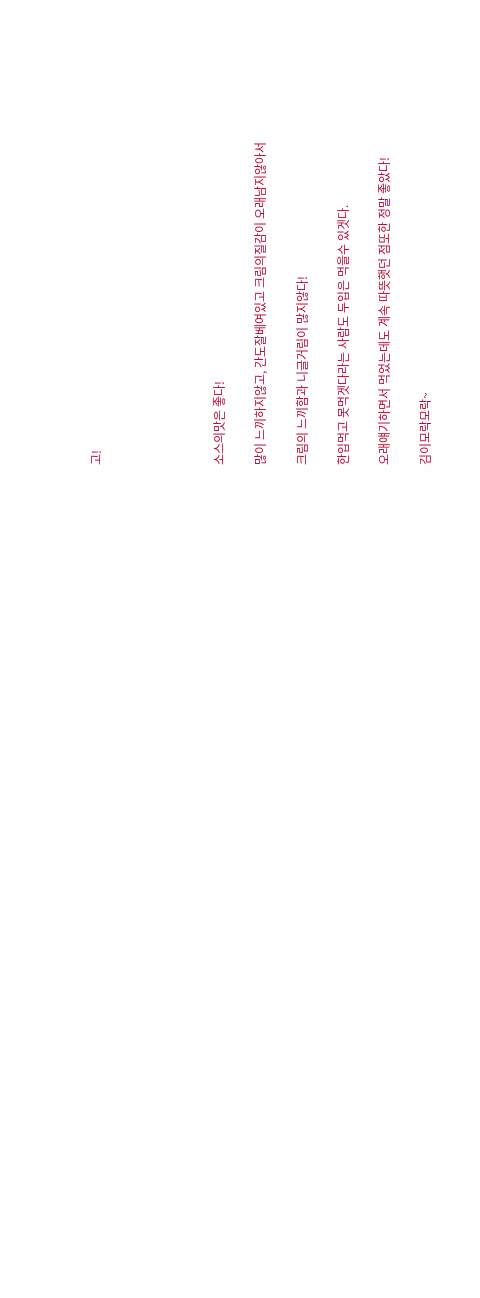고!





소스의맛은 좋다!

많이 느끼하지않고, 간도잘베여있고 크림의질감이 오래남지않아서

크림의 느끼함과 니글거림이 많지않다!

한입먹고 못먹겟다라는 사람도 두입은 먹을수 있겟다.

오래얘기하면서 먹었는데도 계속 따뜻햇던 점또한 정말 좋았다!

김이모락모락~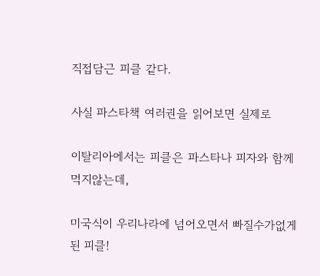직접담근 피클 같다.

사실 파스타책 여러권을 읽어보면 실제로

이탈리아에서는 피클은 파스타나 피자와 함께 먹지않는데,

미국식이 우리나라에 넘어오면서 빠질수가없게된 피클!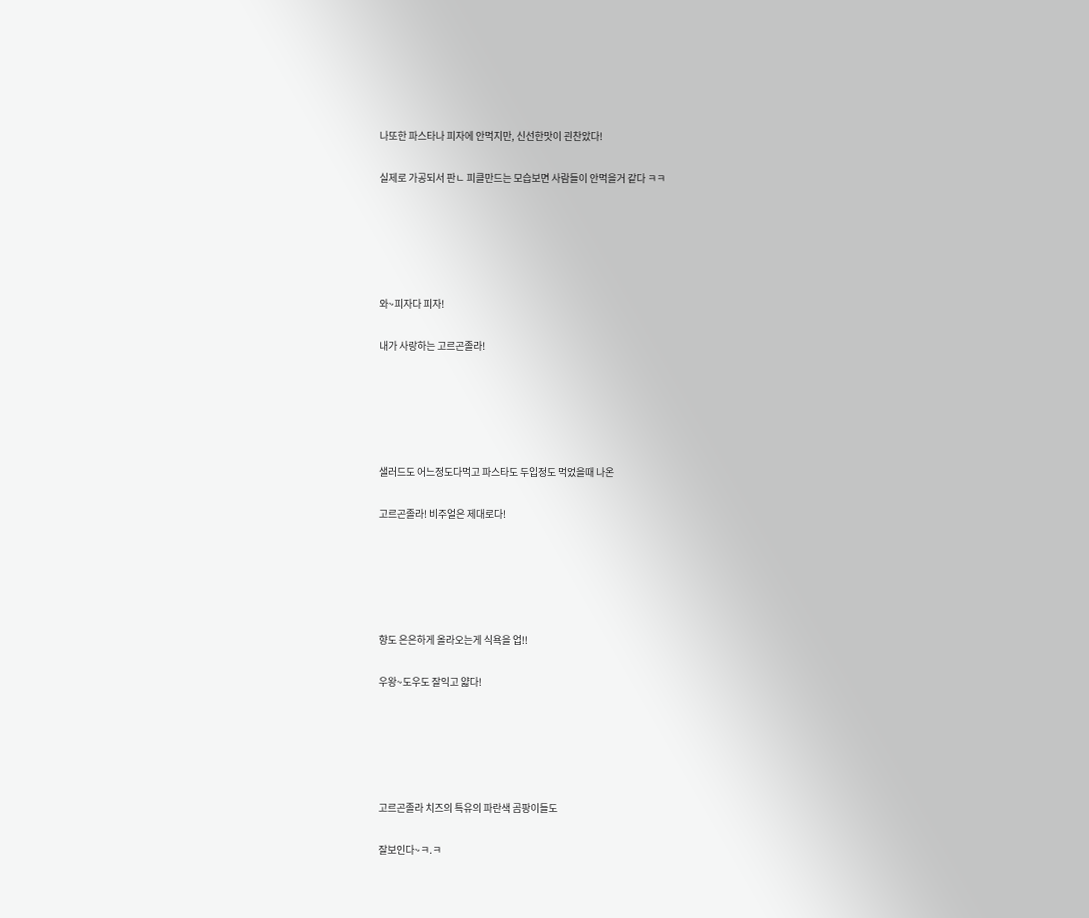나또한 파스타나 피자에 안먹지만, 신선한맛이 괸찬았다!

실제로 가공되서 판ㄴ 피클만드는 모습보면 사람들이 안먹을거 같다 ㅋㅋ





와~피자다 피자!

내가 사랑하는 고르곤졸라!





샐러드도 어느정도다먹고 파스타도 두입정도 먹었을때 나온

고르곤졸라! 비주얼은 제대로다!





향도 은은하게 올라오는게 식욕을 업!!

우왕~도우도 잘익고 얇다!





고르곤졸라 치즈의 특유의 파란색 곰팡이들도

잘보인다~ㅋ.ㅋ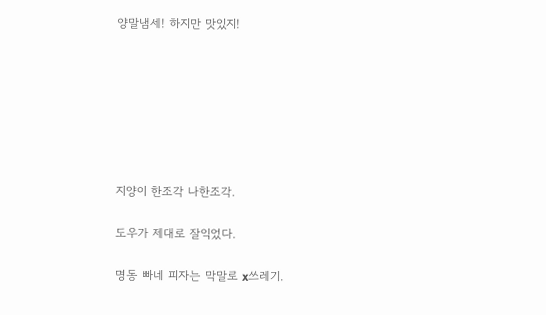양말냄세! 하지만 맛있지!







지양이 한조각 나한조각.

도우가 제대로 잘익었다.

명동 빠네 피자는 막말로 x쓰레기.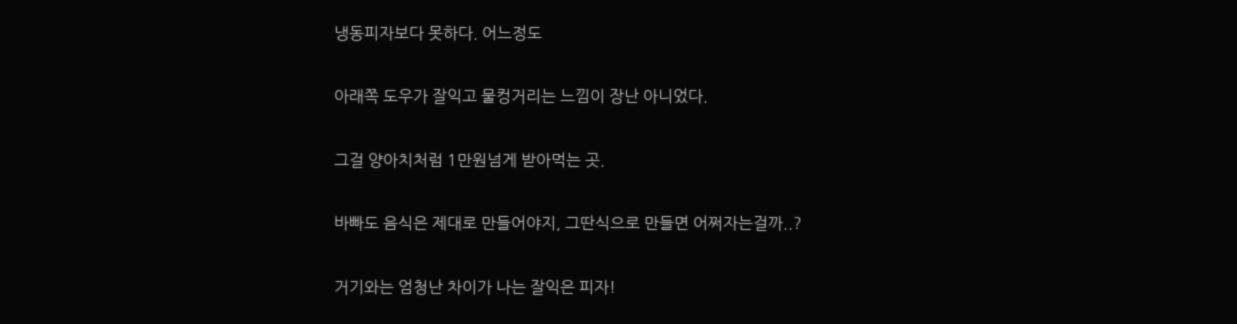냉동피자보다 못하다. 어느정도

아래쪽 도우가 잘익고 물컹거리는 느낌이 장난 아니었다.

그걸 양아치처럼 1만원넘게 받아먹는 곳.

바빠도 음식은 제대로 만들어야지, 그딴식으로 만들면 어쩌자는걸까..?

거기와는 엄청난 차이가 나는 잘익은 피자!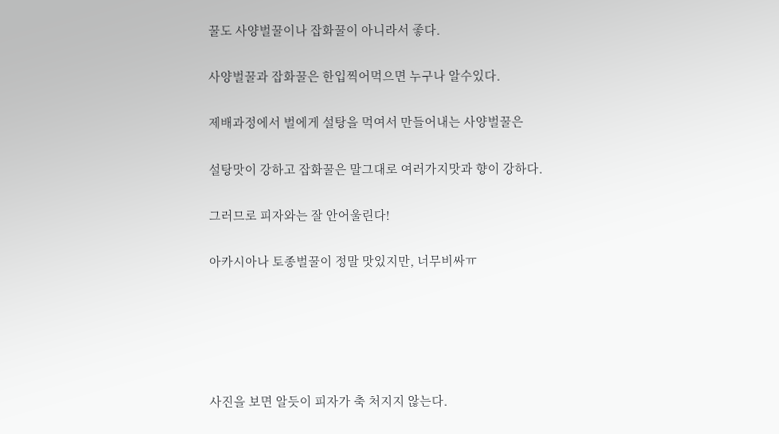꿀도 사양벌꿀이나 잡화꿀이 아니라서 좋다.

사양벌꿀과 잡화꿀은 한입찍어먹으면 누구나 알수있다.

제배과정에서 벌에게 설탕을 먹여서 만들어내는 사양벌꿀은

설탕맛이 강하고 잡화꿀은 말그대로 여러가지맛과 향이 강하다.

그러므로 피자와는 잘 안어울린다!

아카시아나 토종벌꿀이 정말 맛있지만, 너무비싸ㅠ





사진을 보면 알듯이 피자가 축 처지지 않는다.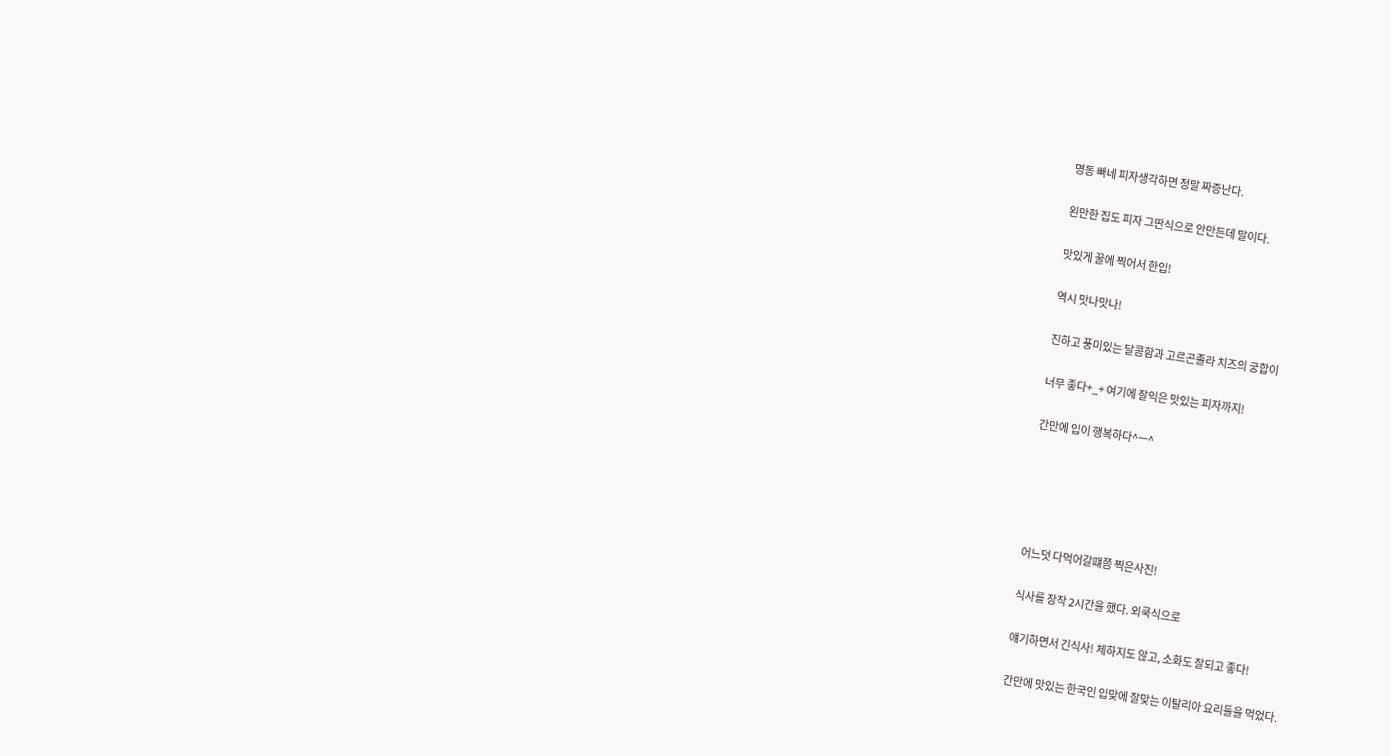명동 빠네 피자생각하면 정말 짜증난다.

왼만한 집도 피자 그딴식으로 안만든데 말이다.

맛있게 꿀에 찍어서 한입!

역시 맛나맛나!

진하고 풍미있는 달콤함과 고르곤졸라 치즈의 궁합이

너무 좋다+_+ 여기에 잘익은 맛있는 피자까지!

간만에 입이 행복하다^ㅡ^





어느덧 다먹어갈떄쯤 찍은사진!

식사를 장작 2시간을 했다. 외쿡식으로

얘기하면서 긴식사! 체하지도 않고, 소화도 잘되고 좋다!

간만에 맛있는 한국인 입맞에 잘맞는 이탈리아 요리들을 먹었다.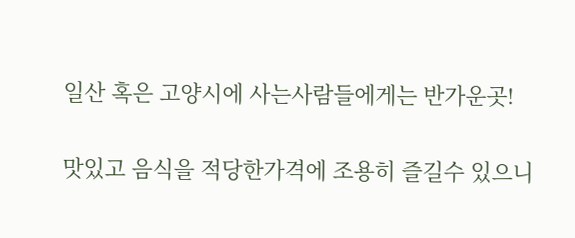일산 혹은 고양시에 사는사람들에게는 반가운곳!

맛있고 음식을 적당한가격에 조용히 즐길수 있으니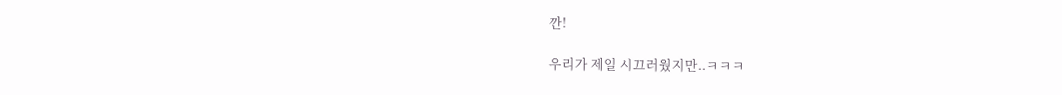깐!

우리가 제일 시끄러웠지만..ㅋㅋㅋ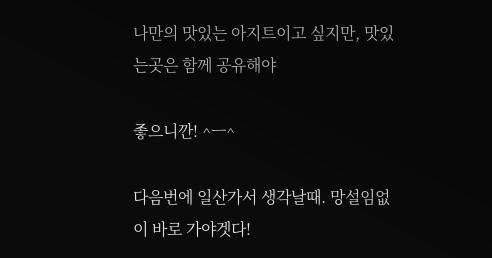나만의 맛있는 아지트이고 싶지만, 맛있는곳은 함께 공유해야

좋으니깐! ^ㅡ^

다음번에 일산가서 생각날때. 망설임없이 바로 가야겟다!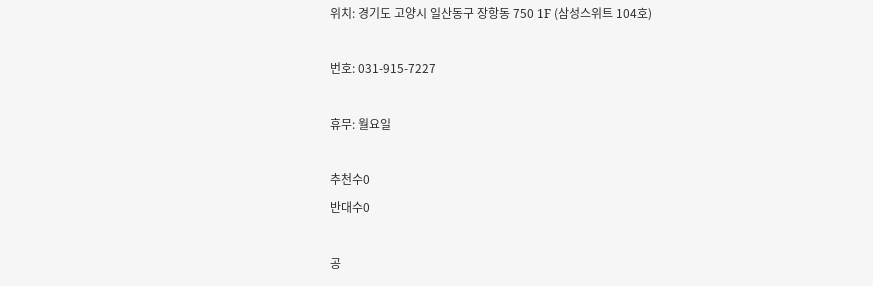위치: 경기도 고양시 일산동구 장항동 750 1F (삼성스위트 104호)

번호: 031-915-7227

휴무: 월요일

추천수0
반대수0

공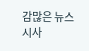감많은 뉴스 시사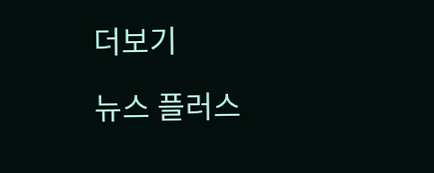더보기

뉴스 플러스